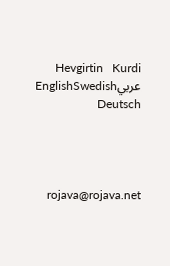Hevgirtin   Kurdi عربيEnglishSwedish Deutsch




    rojava@rojava.net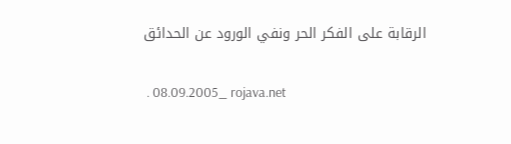الرقابة على الفكر الحر ونفي الورود عن الحدائق

 . 08.09.2005_ rojava.net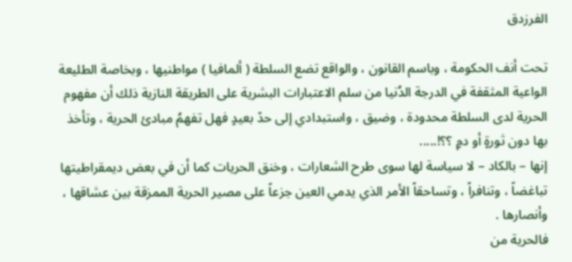الفرزدق

تحت أنف الحكومة ، وباسم القانون ، والواقع تضع السلطة ( ألمافيا ) مواطنيها ، وبخاصة الطليعة الواعية المثقفة في الدرجة الدُنيا من سلم الاعتبارات البشرية على الطريقة النازية ذلك أن مفهوم الحرية لدى السلطة محدودة ، وضيق ، واستبدادي إلى حدً بعيدٍ فهل تفهمُ مبادئ الحرية ، وتأخذ بها دون ثورةٍ أو دمٍ ؟؟!.....
إنها – بالكاد – لا سياسة لها سوى طرح الشعارات ، وخنق الحريات كما أن في بعض ديمقراطيتها تباغضاً ، وتنافراً ، وتساحقاً الأمر الذي يدمي العين جزعاً على مصير الحرية الممزقة بين عشاقها ، وأنصارها .
فالحرية من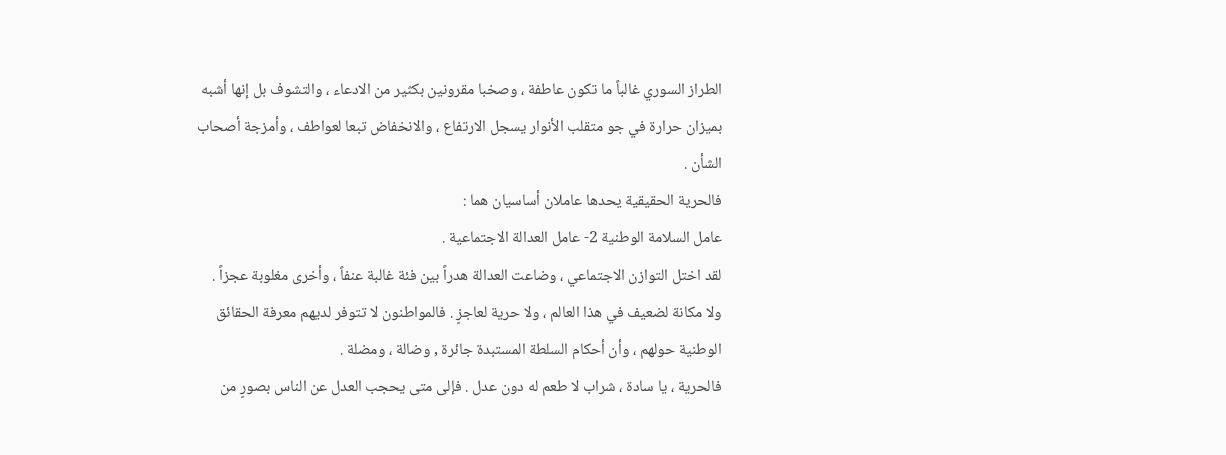الطراز السوري غالباً ما تكون عاطفة ، وصخبا مقرونين بكثير من الادعاء ، والتشوف بل إنها أشبه بميزان حرارة في جو متقلب الأنوار يسجل الارتفاع ، والانخفاض تبعا لعواطف ، وأمزجة أصحاب الشأن .
فالحرية الحقيقية يحدها عاملان أساسيان هما :
عامل السلامة الوطنية 2- عامل العدالة الاجتماعية .
لقد اختل التوازن الاجتماعي ، وضاعت العدالة هدراً بين فئة غالبة عنفاً ، وأخرى مغلوبة عجزاً .
ولا مكانة لضعيف في هذا العالم ، ولا حرية لعاجزٍ . فالمواطنون لا تتوفر لديهم معرفة الحقائق الوطنية حولهم ، وأن أحكام السلطة المستبدة جائرة , وضالة ، ومضلة .
فالحرية ، يا سادة ، شراب لا طعم له دون عدل . فإلى متى يحجب العدل عن الناس بصورٍ من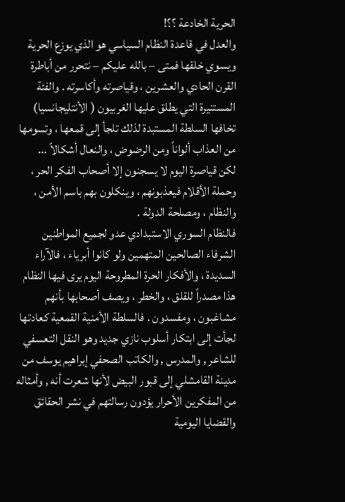الحرية الخادعة ؟؟!
والعدل في قاعدة النظام السياسي هو الذي يوزع الحرية ويسوي خلقها فمتى – بالله عليكم – نتحرر من أباطرة القرن الحادي والعشرين ، وقياصرته وأكاسرته . والفئة المستنيرة التي يطلق عليها الغربيون ( الأنتليجانسيا)
تخافها السلطة المستبدة لذلك تلجأ إلى قمعها ، وتسومها من العذاب ألواناً ومن الرضوض ، والنعال أشكالاً ...
لكن قياصرة اليوم لا يسجنون إلا أصحاب الفكر الحر ، وحملة الأقلام فيعذبونهم ، وينكلون بهم باسم الأمن ، والنظام ، ومصلحة الدولة .
فالنظام السوري الاستبدادي عدو لجميع المواطنين الشرفاء الصالحين المتهمين ولو كانوا أبرياء ، فالآراء السديدة ، والأفكار الحرة المطروحة اليوم يرى فيها النظام هذا مصدراً للقلق ، والخطر ، ويصف أصحابها بأنهم مشاغبون ، ومفسدون . فالسلطة الأمنية القمعية كعادتها لجأت إلى ابتكار أسلوب نازي جديد وهو النقل التعسفي للشاعر , والمدرس , والكاتب الصحفي إبراهيم يوسف من مدينة القامشلي إلى قبور البيض لأنها شعرت أنه , وأمثاله من المفكرين الأحرار يؤدون رسالتهم في نشر الحقائق والقضايا اليومية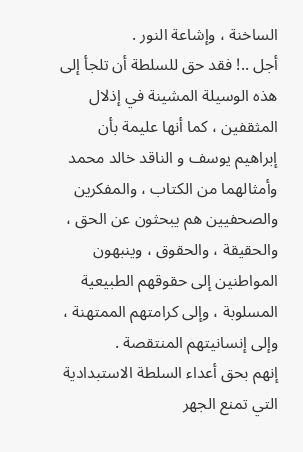الساخنة ، وإشاعة النور .
أجل ..! فقد حق للسلطة أن تلجأ إلى هذه الوسيلة المشينة في إذلال المثقفين ، كما أنها عليمة بأن إبراهيم يوسف و الناقد خالد محمد وأمثالهما من الكتاب ، والمفكرين والصحفيين هم يبحثون عن الحق ، والحقيقة ، والحقوق ، وينبهون المواطنين إلى حقوقهم الطبيعية المسلوبة ، وإلى كرامتهم الممتهنة ، وإلى إنسانيتهم المنتقصة .
إنهم بحق أعداء السلطة الاستبدادية التي تمنع الجهر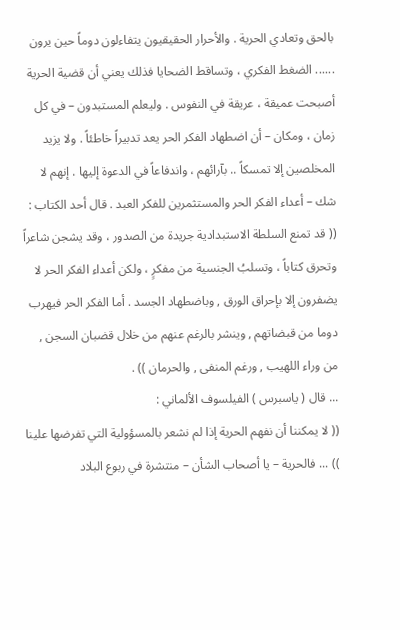بالحق وتعادي الحرية . والأحرار الحقيقيون يتفاءلون دوماً حين يرون ...... الضغط الفكري ، وتساقط الضحايا فذلك يعني أن قضية الحرية أصبحت عميقة ، عريقة في النفوس . وليعلم المستبدون – في كل زمان ، ومكان – أن اضطهاد الفكر الحر يعد تدبيراً خاطئاً . ولا يزيد المخلصين إلا تمسكاً .. بآرائهم ، واندفاعاً في الدعوة إليها . إنهم لا شك – أعداء الفكر الحر والمستثمرين للفكر العبد . قال أحد الكتاب : (( قد تمنع السلطة الاستبدادية جريدة من الصدور ، وقد يشجن شاعراً وتحرق كتاباً ، وتسلبُ الجنسية من مفكرٍ ، ولكن أعداء الفكر الحر لا يضفرون إلا بإحراق الورق , وباضطهاد الجسد . أما الفكر الحر فيهرب دوما من قبضاتهم , وينشر بالرغم عنهم من خلال قضبان السجن , من وراء اللهيب , ورغم المنفى , والحرمان )) .
... قال ( ياسبرس ) الفيلسوف الألماني :
(( لا يمكننا أن نفهم الحرية إذا لم نشعر بالمسؤولية التي تفرضها علينا )) ... فالحرية – يا أصحاب الشأن – منتشرة في ربوع البلاد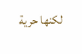لكنها حرية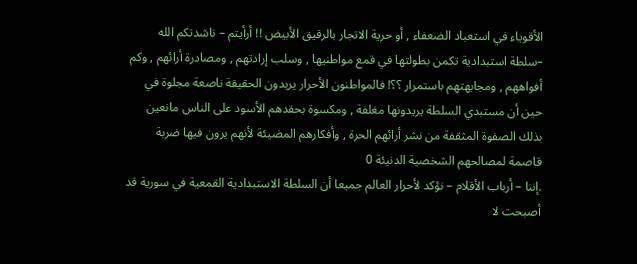الأقوياء في استعباد الضعفاء , أو حرية الاتجار بالرقيق الأبيض !! أرأيتم – ناشدتكم الله –سلطة استبدادية تكمن بطولتها في قمع مواطنيها , وسلب إرادتهم , ومصادرة أرائهم , وكم أفواههم , ومجابهتهم باستمرار ؟؟! فالمواطنون الأحرار يريدون الحقيقة ناصعة مجلوة في حين أن مستبدي السلطة يريدونها مغلفة , ومكسوة بحقدهم الأسود على الناس مانعين بذلك الصفوة المثقفة من نشر أرائهم الحرة , وأفكارهم المضيئة لأنهم يرون فيها ضربة قاصمة لمصالحهم الشخصية الدنيئة 0
.إننا – أرباب الأقلام – نؤكد لأحرار العالم جميعا أن السلطة الاستبدادية القمعية في سورية قد أصبحت لا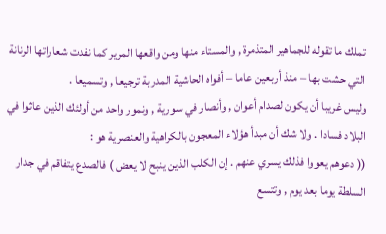تملك ما تقوله للجماهير المتذمرة , والمستاء منها ومن واقعها المرير كما نفدت شعاراتها الرنانة التي حشت بها – منذ أربعين عاما – أفواه الحاشية المدربة ترجيعا , وتسميعا .
وليس غريبا أن يكون لصدام أعوان , وأنصار في سورية , ونمور واحد من أولئك الذين عاثوا في البلاد فسادا . ولا شك أن مبدأ هؤلاء المعجون بالكراهية والعنصرية هو :
(( دعوهم يعووا فذلك يسري عنهم . إن الكلب الذين ينبح لا يعض ) فالصدع يتفاقم في جدار السلطة يوما بعد يوم , وتتسع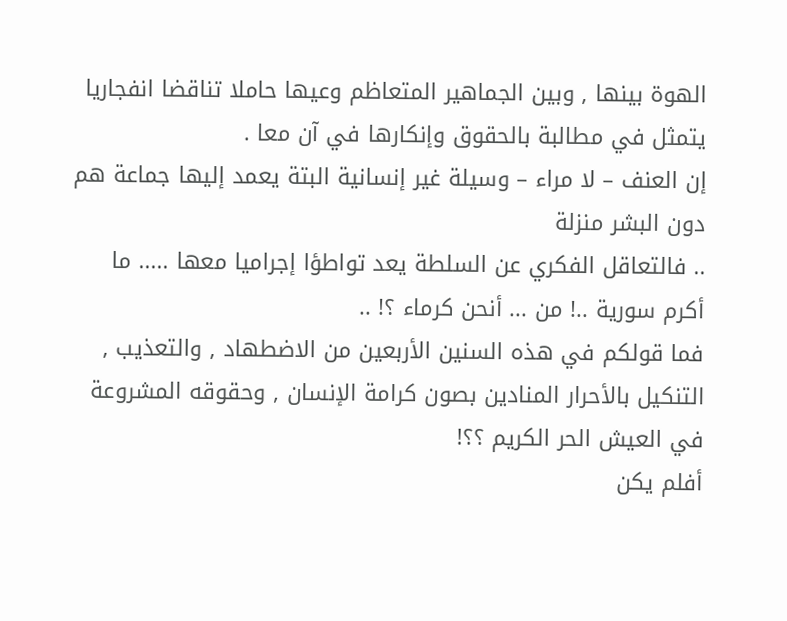الهوة بينها , وبين الجماهير المتعاظم وعيها حاملا تناقضا انفجاريا يتمثل في مطالبة بالحقوق وإنكارها في آن معا .
إن العنف – لا مراء – وسيلة غير إنسانية البتة يعمد إليها جماعة هم دون البشر منزلة
.. فالتعاقل الفكري عن السلطة يعد تواطؤا إجراميا معها ..... ما أكرم سورية ..! من ... أنحن كرماء ؟! ..
فما قولكم في هذه السنين الأربعين من الاضطهاد , والتعذيب , التنكيل بالأحرار المنادين بصون كرامة الإنسان , وحقوقه المشروعة في العيش الحر الكريم ؟؟!
أفلم يكن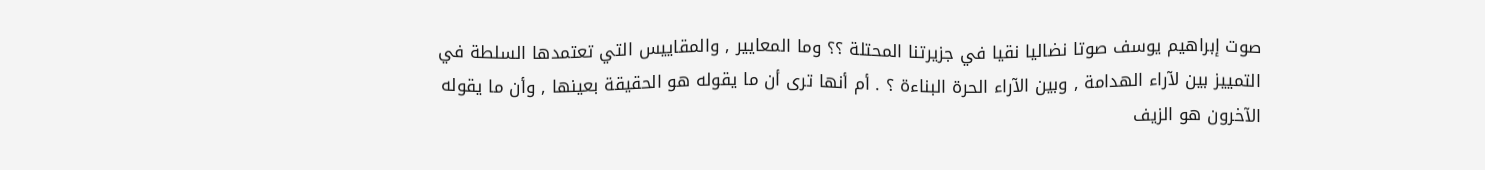صوت إبراهيم يوسف صوتا نضاليا نقيا في جزيرتنا المحتلة ؟؟ وما المعايير , والمقاييس التي تعتمدها السلطة في التمييز بين لآراء الهدامة , وبين الآراء الحرة البناءة ؟ . أم أنها ترى أن ما يقوله هو الحقيقة بعينها , وأن ما يقوله الآخرون هو الزيف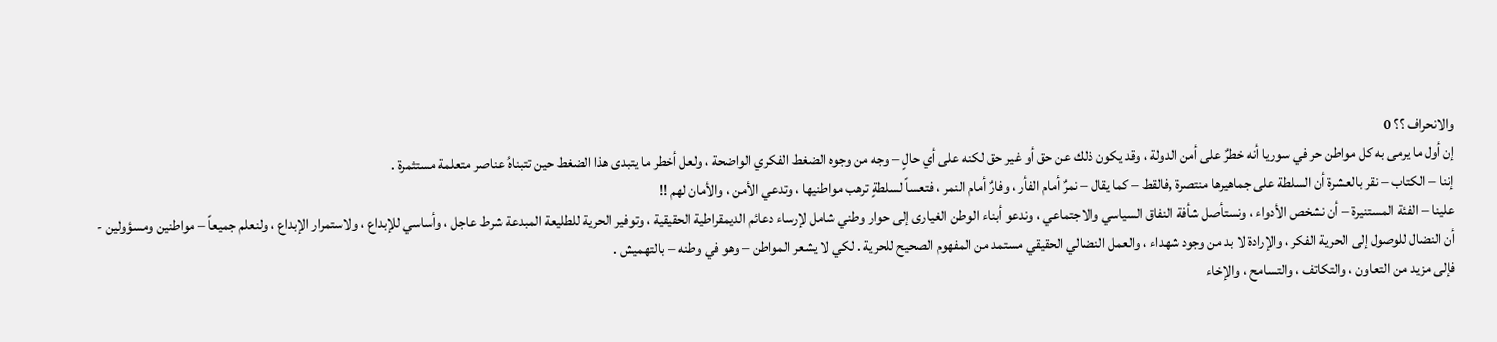والانحراف ؟؟ 0
إن أول ما يرمى به كل مواطن حر في سوريا أنه خطرٌ على أمن الدولة ، وقد يكون ذلك عن حق أو غير حق لكنه على أي حالٍ – وجه من وجوه الضغط الفكري الواضحة ، ولعل أخطر ما يتبدى هذا الضغط حين تتبناهُ عناصر متعلمة مستثمرة .
إننا – الكتاب – نقر بالعشرة أن السلطة على جماهيرها منتصرة ,فالقط – كما يقال – نمرٌ أمام الفأر ، وفارٌ أمام النمر ، فتعساً لسلطةٍ ترهب مواطنيها ، وتدعي الأمن ، والأمان لهم ‍‍‍‍‍‍‍‍‍‍‍‍‍‍‍‍‍‍‍‍‍‍‍‍‍‍‍‍‍‍‍‍‍‌‌‍‍‍‍‍‍‍‍‍‍‍‍‍‍‍‍‍‍‍‍‍‍‍!!
علينا – الفئة المستنيرة – أن نشخص الأدواء ، ونستأصل شأفة النفاق السياسي والاجتماعي ، وندعو أبناء الوطن الغيارى إلى حوار وطني شامل لإرساء دعائم الديمقراطية الحقيقية ، وتوفير الحرية للطليعة المبدعة شرط عاجل ، وأساسي للإبداع ، ولاستمرار الإبداع ، ولنعلم جميعاً – مواطنين ومسؤولين - أن النضال للوصول إلى الحرية الفكر ، والإرادة لا بد من وجود شهداء ، والعمل النضالي الحقيقي مستمد من المفهوم الصحيح للحرية . لكي لا يشعر المواطن – وهو في وطنه – بالتهميش .
فإلى مزيد من التعاون ، والتكاتف ، والتسامح ، والإخاء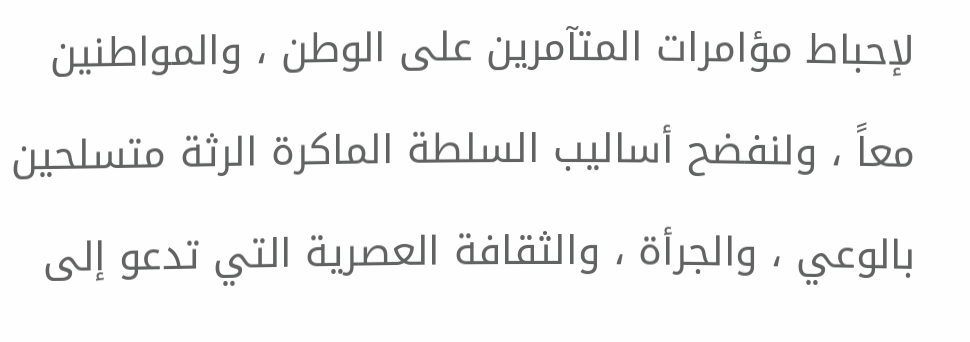لإحباط مؤامرات المتآمرين على الوطن ، والمواطنين معاً ، ولنفضح أساليب السلطة الماكرة الرثة متسلحين بالوعي ، والجرأة ، والثقافة العصرية التي تدعو إلى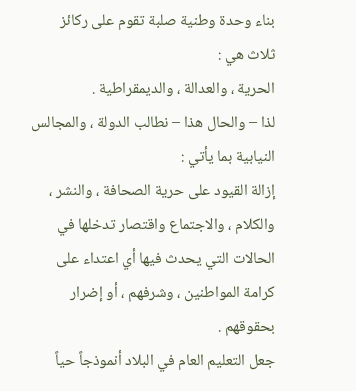بناء وحدة وطنية صلبة تقوم على ركائز ثلاث هي :
الحرية ، والعدالة ، والديمقراطية .
لذا – والحال هذا – نطالب الدولة ، والمجالس النيابية بما يأتي :
إزالة القيود على حرية الصحافة ، والنشر ، والكلام ، والاجتماع واقتصار تدخلها في الحالات التي يحدث فيها أي اعتداء على كرامة المواطنين ، وشرفهم ، أو إضرار بحقوقهم .
جعل التعليم العام في البلاد أنموذجاً حياً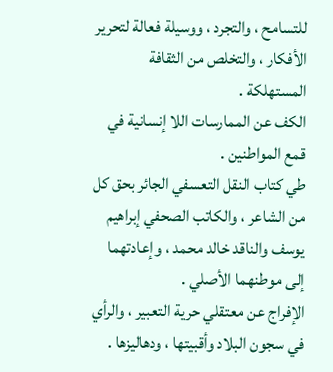للتسامح ، والتجرد ، ووسيلة فعالة لتحرير الأفكار ، والتخلص من الثقافة المستهلكة .
الكف عن الممارسات اللا إنسانية في قمع المواطنين .
طي كتاب النقل التعسفي الجائر بحق كل من الشاعر ، والكاتب الصحفي إبراهيم يوسف والناقد خالد محمد ، وإعادتهما إلى موطنهما الأصلي .
الإفراج عن معتقلي حرية التعبير ، والرأي في سجون البلاد وأقبيتها ، ودهاليزها .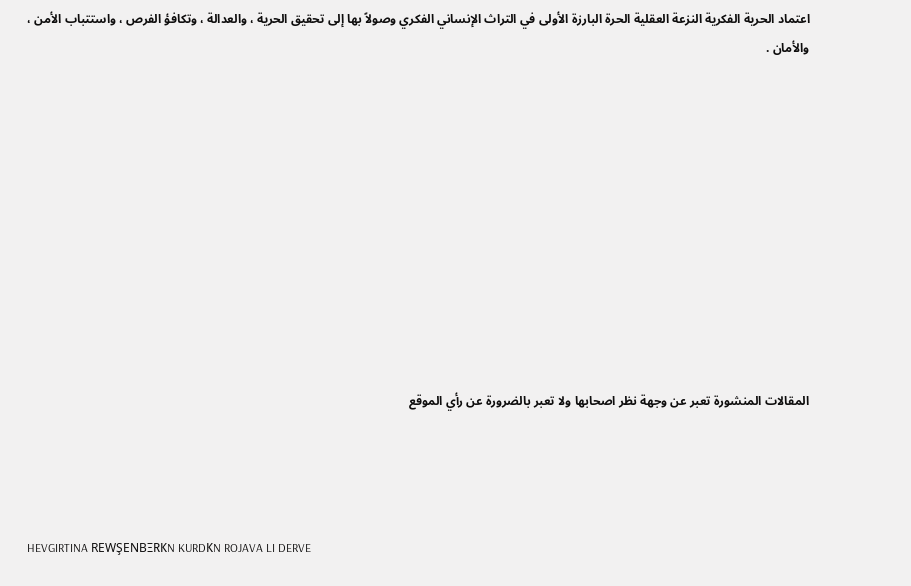اعتماد الحرية الفكرية النزعة العقلية الحرة البارزة الأولى في التراث الإنساني الفكري وصولاً بها إلى تحقيق الحرية ، والعدالة ، وتكافؤ الفرص ، واستتباب الأمن ، والأمان .











المقالات المنشورة تعبر عن وجهة نظر اصحابها ولا تعبر بالضرورة عن رأي الموقع




HEVGIRTINA REWŞENBΞRΚN KURDΚN ROJAVA LI DERVE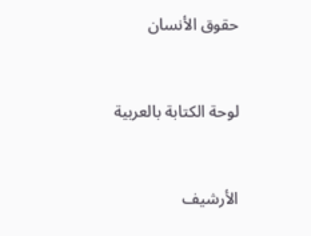حقوق الأنسان


لوحة الكتابة بالعربية


الأرشيف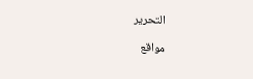التحرير

مواقع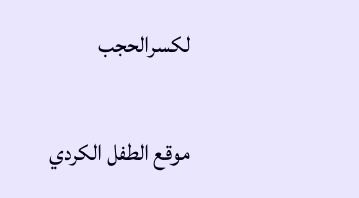لكسرالحجب

موقع الطفل الكردي